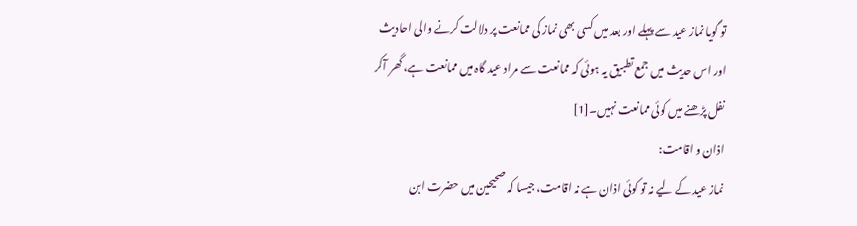تو گویا نماز عید سے پہلے اور بعد میں کسی بھی نماز کی ممانعت پر دلالت کرنے والی احادیث اور اس حدیث میں جمع تطبیق یہ ہوئی کہ ممانعت سے مراد عید گاہ میں ممانعت ہے، گھر آکر نفل پڑھنے میں کوئی ممانعت نہیں۔[1]
اذان و اقامت:
نماز عید کے لیے نہ تو کوئی اذان ہے نہ اقامت، جیسا کہ صحیحین میں حضرت ابن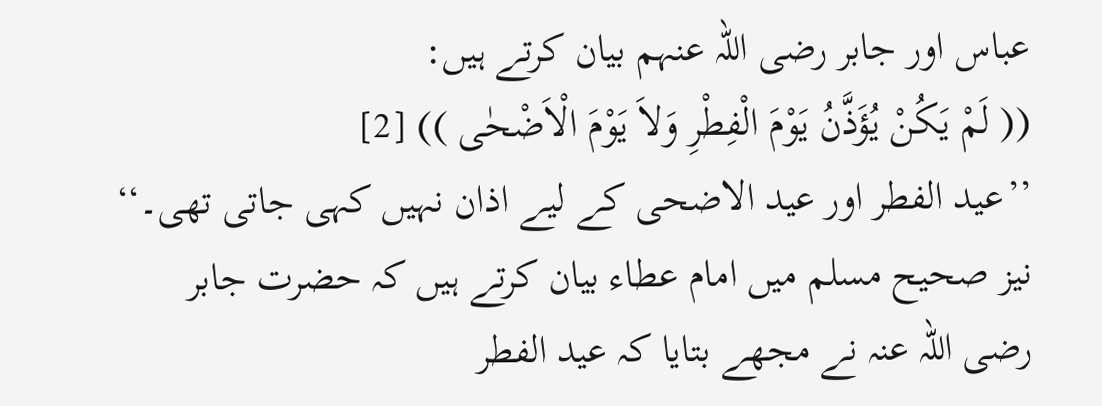عباس اور جابر رضی اللہ عنہم بیان کرتے ہیں:
(( لَمْ یَکُنْ یُؤَذَّنُ یَوْمَ الْفِطْرِ وَلاَ یَوْمَ الْاَضْحٰی )) [2]
’’عید الفطر اور عید الاضحی کے لیے اذان نہیں کہی جاتی تھی۔‘‘
نیز صحیح مسلم میں امام عطاء بیان کرتے ہیں کہ حضرت جابر رضی اللہ عنہ نے مجھے بتایا کہ عید الفطر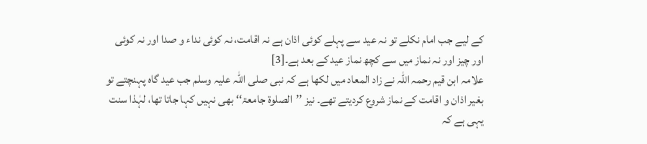کے لیے جب امام نکلے تو نہ عید سے پہلے کوئی اذان ہے نہ اقامت، نہ کوئی نداء و صدا اور نہ کوئی اور چیز اور نہ نماز میں سے کچھ نماز عید کے بعد ہے۔[3]
علامہ ابن قیم رحمہ اللہ نے زاد المعاد میں لکھا ہے کہ نبی صلی اللہ علیہ وسلم جب عید گاہ پہنچتے تو بغیر اذان و اقامت کے نماز شروع کردیتے تھے۔ نیز ’’الصلوۃ جامعۃ‘‘ بھی نہیں کہا جاتا تھا، لہٰذا سنت یہی ہے کہ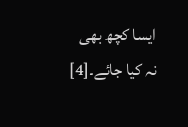ایسا کچھ بھی نہ کیا جائے۔[4]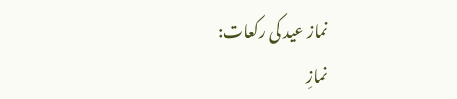نماز عید کی رکعات:
نمازِ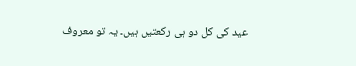عید کی کل دو ہی رکعتیں ہیں۔ یہ تو معروف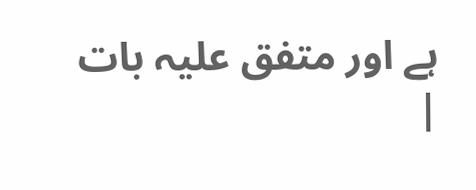ہے اور متفق علیہ بات
|